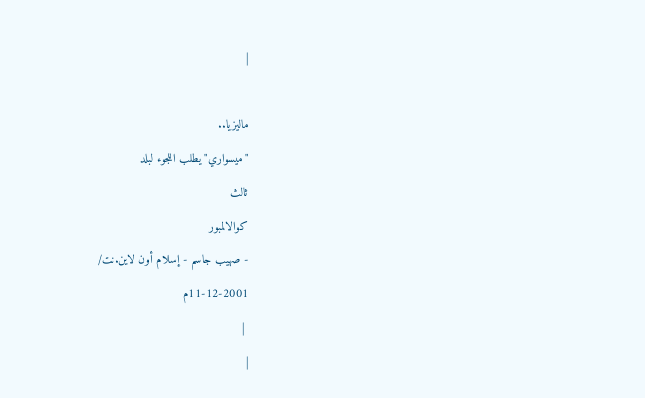|

ماليزيا..
"ميسواري" يطلب اللجوء لبلد
ثالث
كوالالمبور
- صهيب جاسم - إسلام أون لاين.نت/
11-12-2001م
 |
|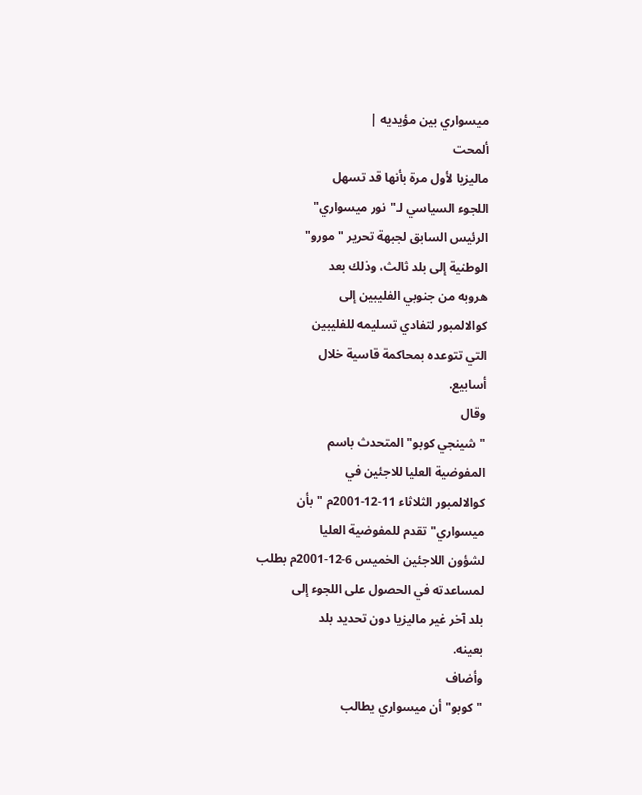ميسواري بين مؤيديه |
ألمحت
ماليزيا لأول مرة بأنها قد تسهل
اللجوء السياسي لـ"نور ميسواري"
الرئيس السابق لجبهة تحرير "مورو"
الوطنية إلى بلد ثالث، وذلك بعد
هروبه من جنوبي الفليبين إلى
كوالالمبور لتفادي تسليمه للفليبين
التي تتوعده بمحاكمة قاسية خلال
أسابيع.
وقال
"شينجي كوبو" المتحدث باسم
المفوضية العليا للاجئين في
كوالالمبور الثلاثاء 11-12-2001م "بأن
ميسواري" تقدم للمفوضية العليا
لشؤون اللاجئين الخميس 6-12-2001م بطلب
لمساعدته في الحصول على اللجوء إلى
بلد آخر غير ماليزيا دون تحديد بلد
بعينه.
وأضاف
"كوبو" أن ميسواري يطالب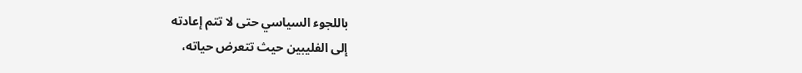باللجوء السياسي حتى لا تتم إعادته
إلى الفليبين حيث تتعرض حياته،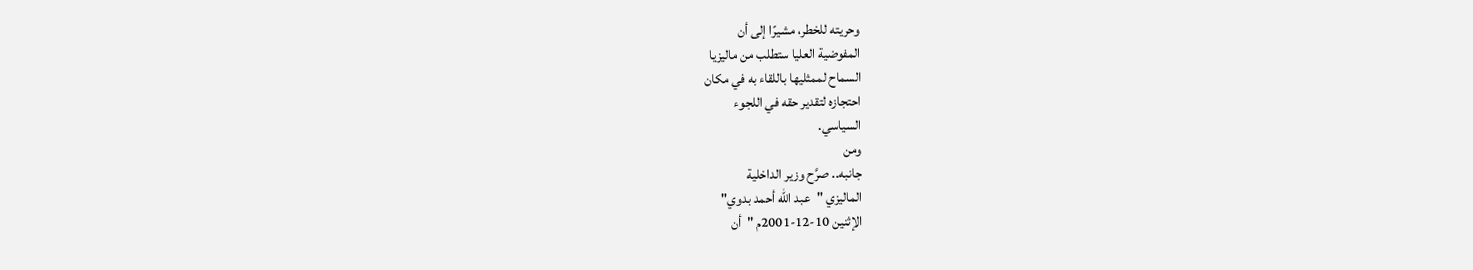وحريته للخطر، مشيرًا إلى أن
المفوضية العليا ستطلب من ماليزيا
السماح لممثليها باللقاء به في مكان
احتجازه لتقدير حقه في اللجوء
السياسي.
ومن
جانبه.. صرَّح وزير الداخلية
الماليزي "عبد الله أحمد بدوي"
الإثنين 10-12-2001م "أن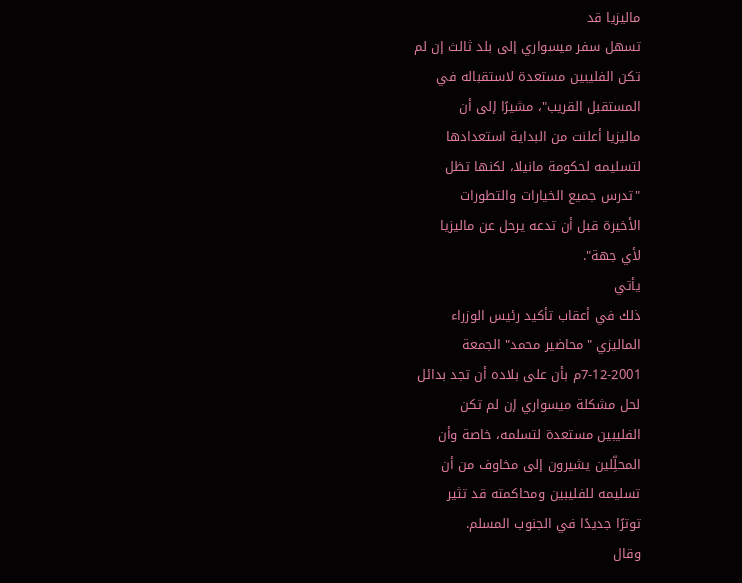ماليزيا قد
تسهل سفر ميسواري إلى بلد ثالث إن لم
تكن الفليبين مستعدة لاستقباله في
المستقبل القريب"، مشيرًا إلى أن
ماليزيا أعلنت من البداية استعدادها
لتسليمه لحكومة مانيلا، لكنها تظل
"تدرس جميع الخيارات والتطورات
الأخيرة قبل أن تدعه يرحل عن ماليزيا
لأي جهة".
يأتي
ذلك في أعقاب تأكيد رئيس الوزراء
الماليزي "محاضير محمد" الجمعة
7-12-2001م بأن على بلاده أن تجد بدائل
لحل مشكلة ميسواري إن لم تكن
الفليبين مستعدة لتسلمه، خاصة وأن
المحلِّلين يشيرون إلى مخاوف من أن
تسليمه للفليبين ومحاكمته قد تثير
توترًا جديدًا في الجنوب المسلم.
وقال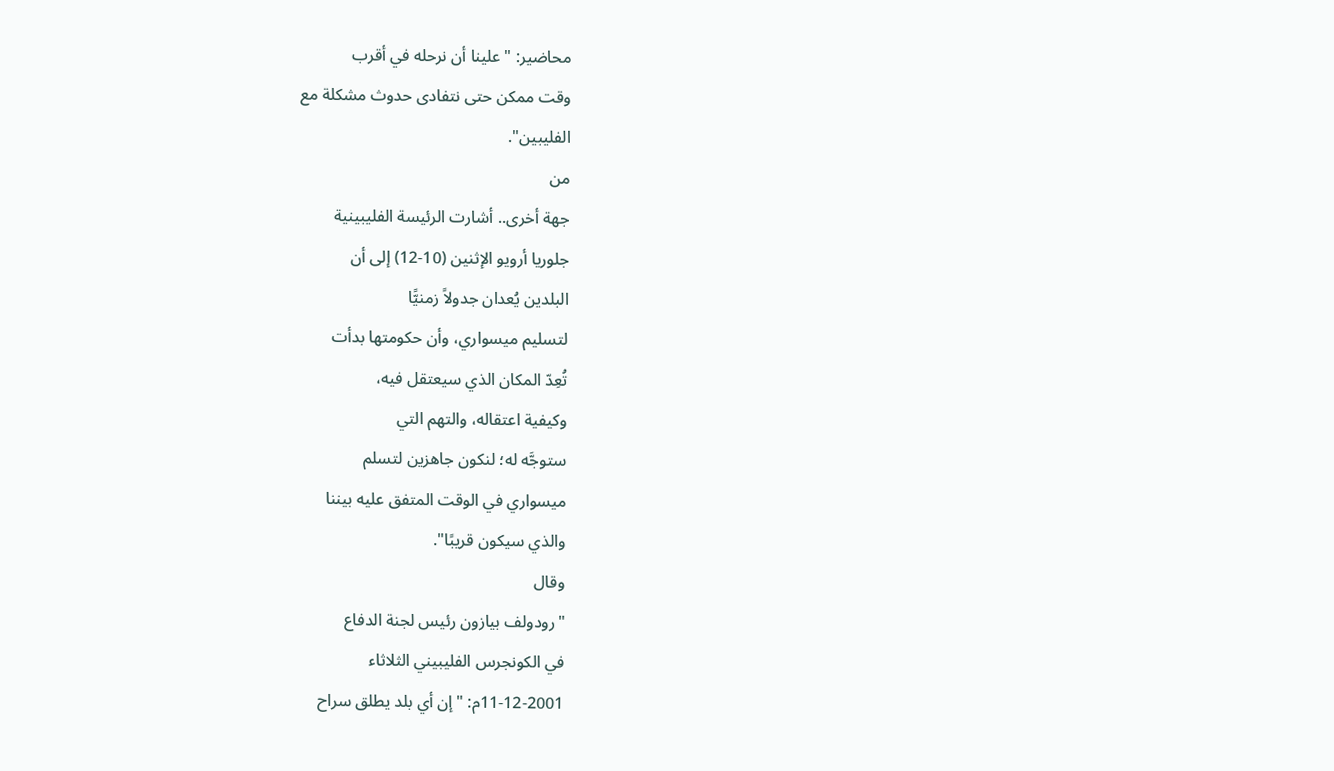محاضير: "علينا أن نرحله في أقرب
وقت ممكن حتى نتفادى حدوث مشكلة مع
الفليبين".
من
جهة أخرى.. أشارت الرئيسة الفليبينية
جلوريا أرويو الإثنين (10-12) إلى أن
البلدين يُعدان جدولاً زمنيًّا
لتسليم ميسواري، وأن حكومتها بدأت
تُعِدّ المكان الذي سيعتقل فيه،
وكيفية اعتقاله، والتهم التي
ستوجَّه له؛ لنكون جاهزين لتسلم
ميسواري في الوقت المتفق عليه بيننا
والذي سيكون قريبًا".
وقال
"رودولف بيازون رئيس لجنة الدفاع
في الكونجرس الفليبيني الثلاثاء
11-12-2001م: "إن أي بلد يطلق سراح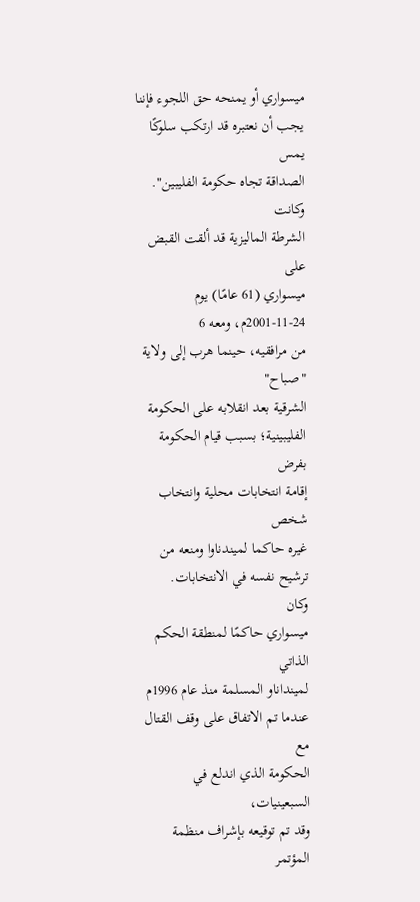ميسواري أو يمنحه حق اللجوء فإننا
يجب أن نعتبره قد ارتكب سلوكًا يمس
الصداقة تجاه حكومة الفليبين".
وكانت
الشرطة الماليزية قد ألقت القبض على
ميسواري (61 عامًا) يوم 24-11-2001م، ومعه 6
من مرافقيه، حينما هرب إلى ولاية "صباح"
الشرقية بعد انقلابه على الحكومة
الفليبينية؛ بسبب قيام الحكومة بفرض
إقامة انتخابات محلية وانتخاب شخص
غيره حاكما لميندناوا ومنعه من
ترشيح نفسه في الانتخابات.
وكان
ميسواري حاكمًا لمنطقة الحكم الذاتي
لمينداناو المسلمة منذ عام 1996م
عندما تم الاتفاق على وقف القتال مع
الحكومة الذي اندلع في السبعينيات،
وقد تم توقيعه بإشراف منظمة المؤتمر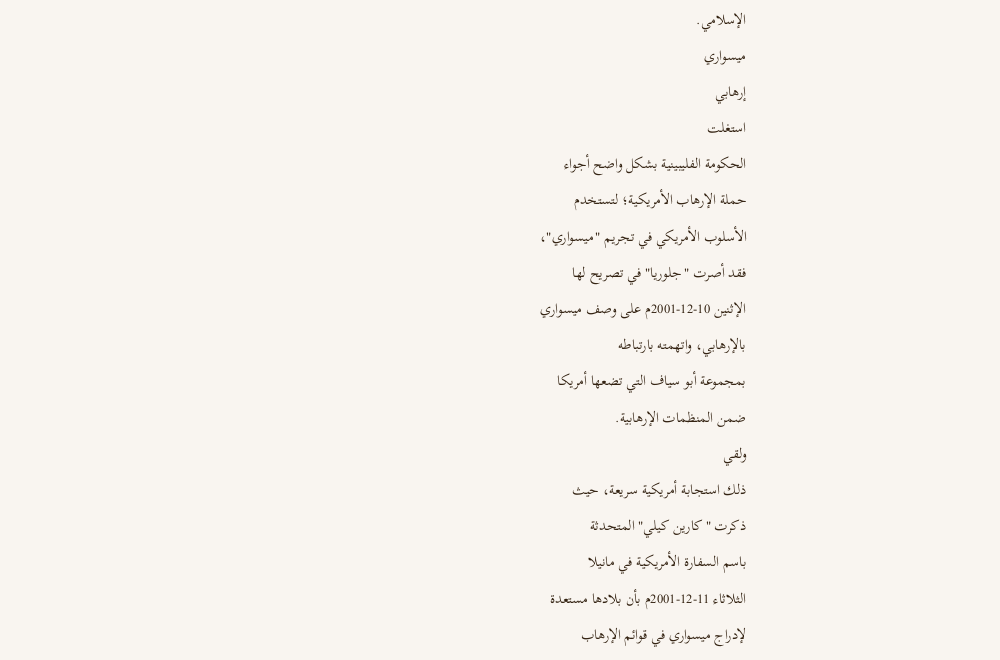الإسلامي.
ميسواري
إرهابي
استغلت
الحكومة الفليبينية بشكل واضح أجواء
حملة الإرهاب الأمريكية؛ لتستخدم
الأسلوب الأمريكي في تجريم "ميسواري"،
فقد أصرت "جلوريا" في تصريح لها
الإثنين 10-12-2001م على وصف ميسواري
بالإرهابي، واتهمته بارتباطه
بمجموعة أبو سياف التي تضعها أمريكا
ضمن المنظمات الإرهابية.
ولقي
ذلك استجابة أمريكية سريعة، حيث
ذكرت "كارين كيلي" المتحدثة
باسم السفارة الأمريكية في مانيلا
الثلاثاء 11-12-2001م بأن بلادها مستعدة
لإدراج ميسواري في قوائم الإرهاب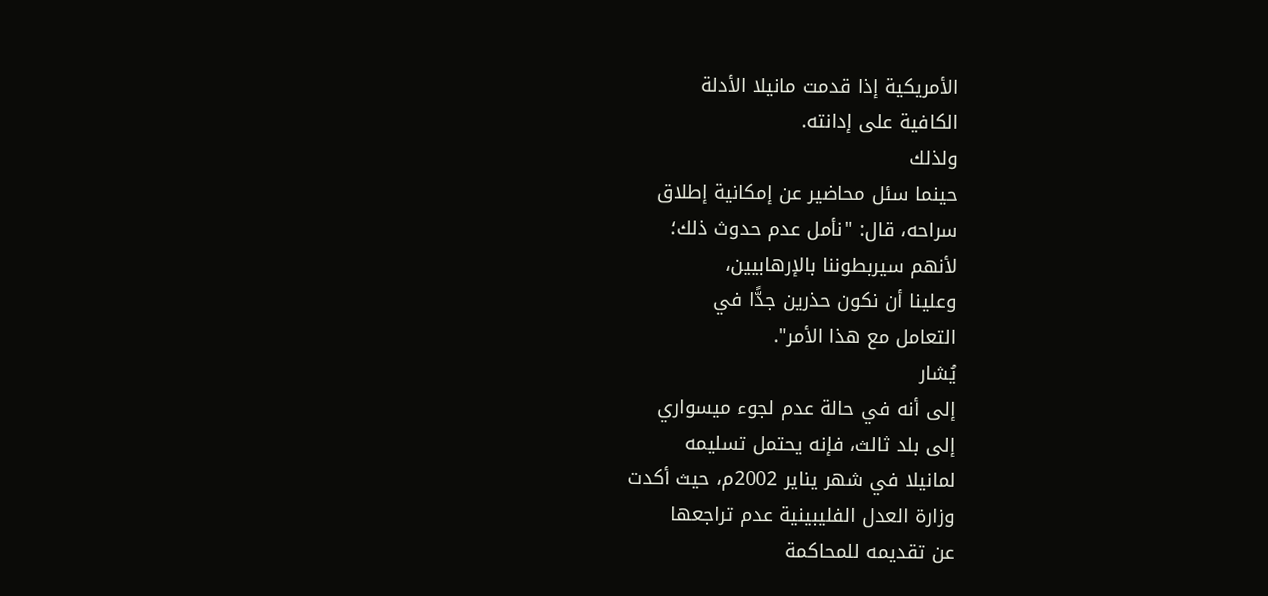الأمريكية إذا قدمت مانيلا الأدلة
الكافية على إدانته.
ولذلك
حينما سئل محاضير عن إمكانية إطلاق
سراحه، قال: "نأمل عدم حدوث ذلك؛
لأنهم سيربطوننا بالإرهابيين،
وعلينا أن نكون حذرين جدًّا في
التعامل مع هذا الأمر".
يُشار
إلى أنه في حالة عدم لجوء ميسواري
إلى بلد ثالث، فإنه يحتمل تسليمه
لمانيلا في شهر يناير 2002م، حيث أكدت
وزارة العدل الفليبينية عدم تراجعها
عن تقديمه للمحاكمة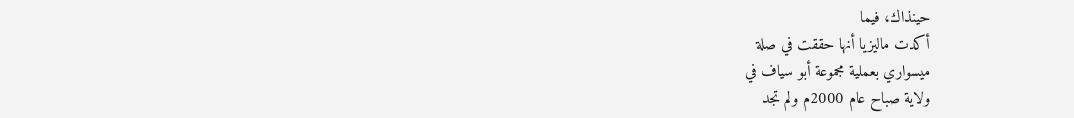حينذاك، فيما
أكدت ماليزيا أنها حققت في صلة
ميسواري بعملية مجموعة أبو سياف في
ولاية صباح عام 2000م ولم تجد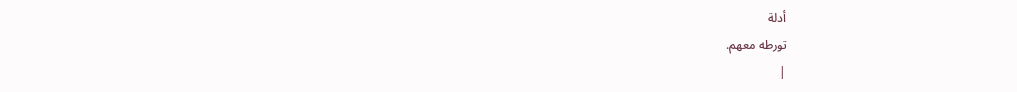أدلة
تورطه معهم.
|